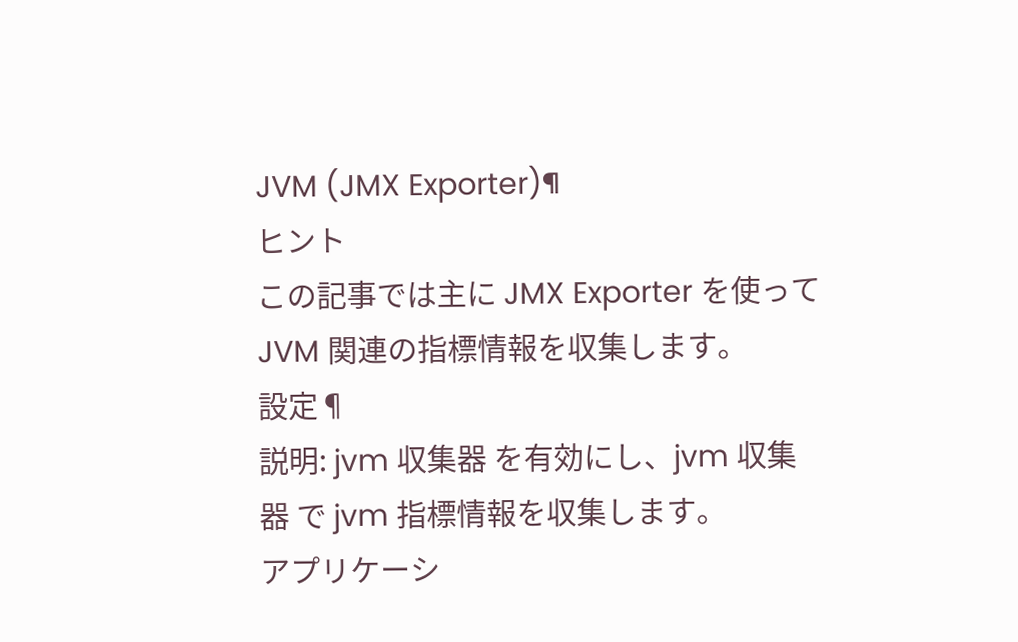JVM (JMX Exporter)¶
ヒント
この記事では主に JMX Exporter を使って JVM 関連の指標情報を収集します。
設定¶
説明: jvm 収集器 を有効にし、jvm 収集器 で jvm 指標情報を収集します。
アプリケーシ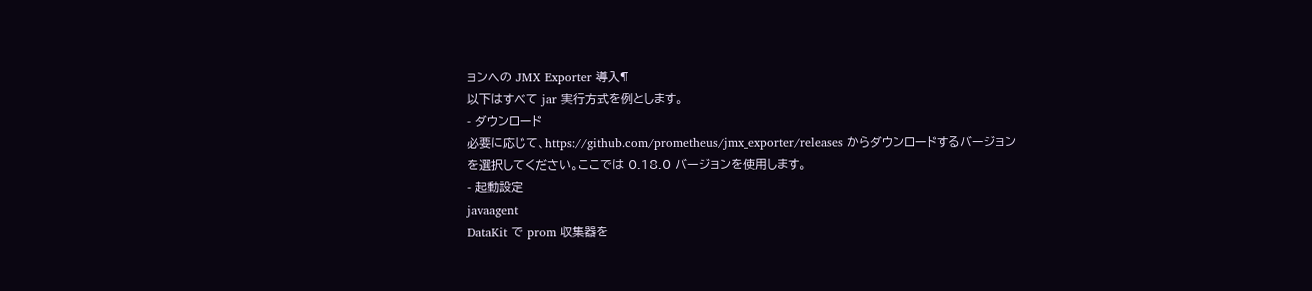ョンへの JMX Exporter 導入¶
以下はすべて jar 実行方式を例とします。
- ダウンロード
必要に応じて、https://github.com/prometheus/jmx_exporter/releases からダウンロードするバージョンを選択してください。ここでは 0.18.0 バージョンを使用します。
- 起動設定
javaagent
DataKit で prom 収集器を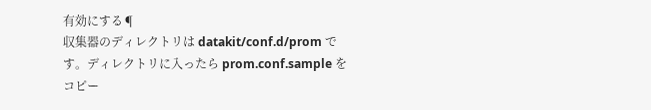有効にする¶
収集器のディレクトリは datakit/conf.d/prom です。ディレクトリに入ったら prom.conf.sample をコピー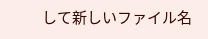して新しいファイル名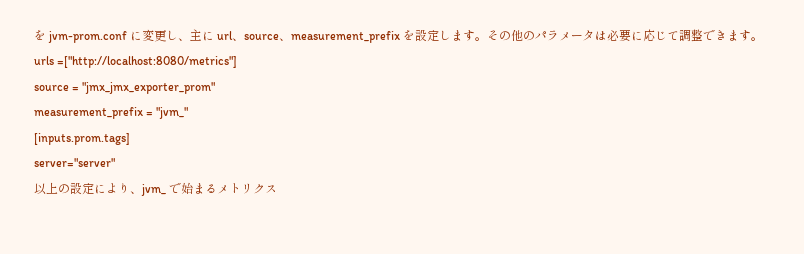を jvm-prom.conf に変更し、主に url、source、measurement_prefix を設定します。その他のパラメータは必要に応じて調整できます。
urls =["http://localhost:8080/metrics"]
source = "jmx_jmx_exporter_prom"
measurement_prefix = "jvm_"
[inputs.prom.tags]
server="server"
以上の設定により、jvm_ で始まるメトリクス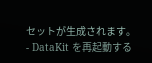セットが生成されます。
- DataKit を再起動する